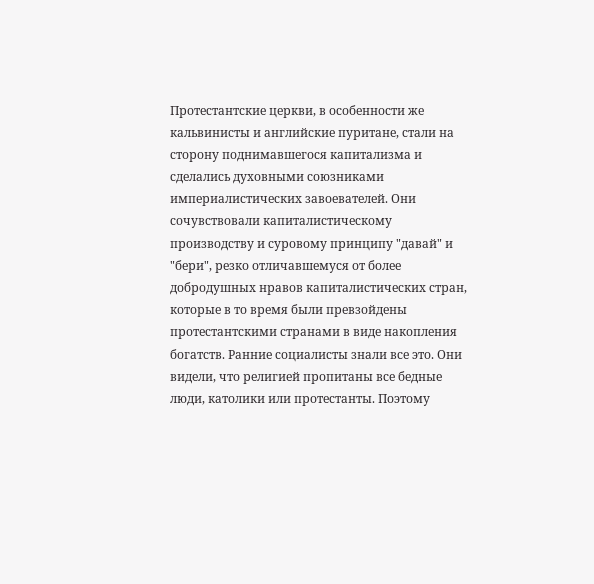Протестантские церкви, в особенности же кальвинисты и английские пуритане, стали на сторону поднимавшегося капитализма и сделались духовными союзниками империалистических завоевателей. Они сочувствовали капиталистическому производству и суровому принципу "давай" и "бери", резко отличавшемуся от более добродушных нравов капиталистических стран, которые в то время были превзойдены протестантскими странами в виде накопления богатств. Ранние социалисты знали все это. Они видели, что религией пропитаны все бедные люди, католики или протестанты. Поэтому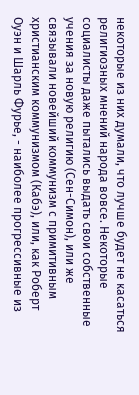некоторые из них думали, что лучше будет не касаться религиозных мнений народа вовсе. Некоторые социалисты даже пытались выдать свои собственные учения за новую религию (Сен-Симон), или же связывали новейший коммунизм с примитивным христианским коммунизмом (Кабэ), или, как Роберт Оуэн и Шарль Фурье, - наиболее прогрессивные из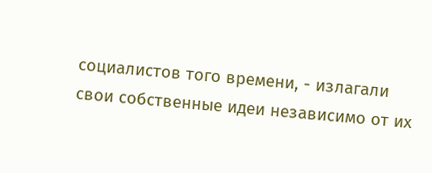социалистов того времени, - излагали свои собственные идеи независимо от их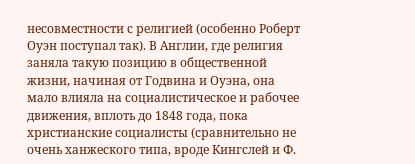несовместности с религией (особенно Роберт Оуэн поступал так). В Англии, где религия заняла такую позицию в общественной жизни, начиная от Годвина и Оуэна, она мало влияла на социалистическое и рабочее движения, вплоть до 1848 года, пока христианские социалисты (сравнительно не очень ханжеского типа, вроде Кингслей и Ф.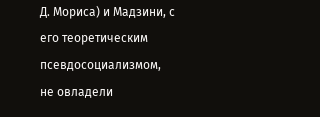Д. Мориса) и Мадзини, с его теоретическим псевдосоциализмом, не овладели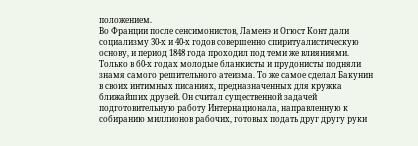положением.
Во Франции после сенсимонистов, Ламенэ и Огюст Конт дали социализму 30-х и 40-х годов совершенно спиритуалистическую основу, и период 1848 года проходил под теми же влияниями. Только в б0-х годах молодые бланкисты и прудонисты подняли знамя самого решительного атеизма. То же самое сделал Бакунин в своих интимных писаниях, предназначенных для кружка ближайших друзей. Он считал существенной задачей подготовительную работу Интернационала, направленную к собиранию миллионов рабочих, готовых подать друг другу руки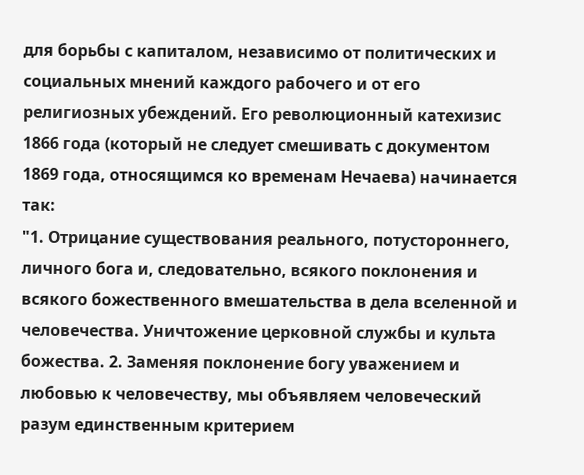для борьбы с капиталом, независимо от политических и социальных мнений каждого рабочего и от его религиозных убеждений. Его революционный катехизис 1866 года (который не следует смешивать с документом 1869 года, относящимся ко временам Нечаева) начинается так:
"1. Отрицание существования реального, потустороннего, личного бога и, следовательно, всякого поклонения и всякого божественного вмешательства в дела вселенной и человечества. Уничтожение церковной службы и культа божества. 2. Заменяя поклонение богу уважением и любовью к человечеству, мы объявляем человеческий разум единственным критерием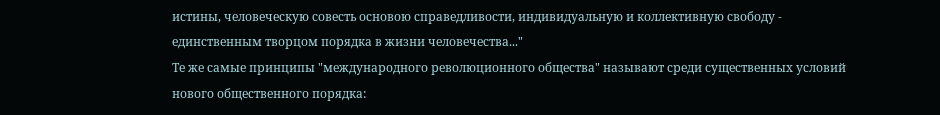истины, человеческую совесть основою справедливости, индивидуальную и коллективную свободу - единственным творцом порядка в жизни человечества..."
Те же самые принципы "международного революционного общества" называют среди существенных условий нового общественного порядка: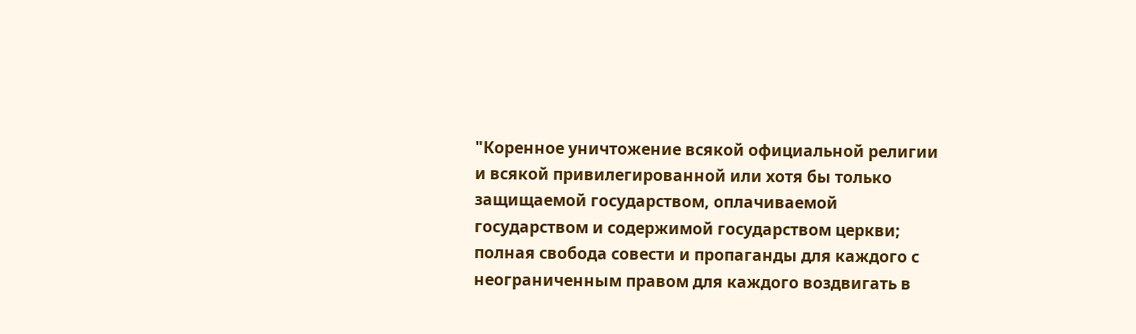"Коренное уничтожение всякой официальной религии и всякой привилегированной или хотя бы только защищаемой государством, оплачиваемой государством и содержимой государством церкви; полная свобода совести и пропаганды для каждого с неограниченным правом для каждого воздвигать в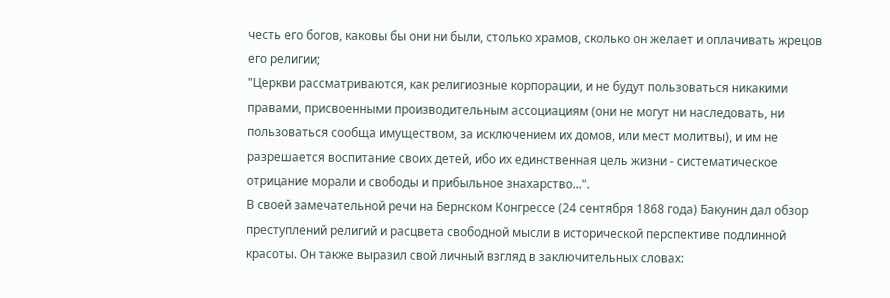честь его богов, каковы бы они ни были, столько храмов, сколько он желает и оплачивать жрецов его религии;
"Церкви рассматриваются, как религиозные корпорации, и не будут пользоваться никакими правами, присвоенными производительным ассоциациям (они не могут ни наследовать, ни пользоваться сообща имуществом, за исключением их домов, или мест молитвы), и им не разрешается воспитание своих детей, ибо их единственная цель жизни - систематическое отрицание морали и свободы и прибыльное знахарство...".
В своей замечательной речи на Бернском Конгрессе (24 сентября 1868 года) Бакунин дал обзор преступлений религий и расцвета свободной мысли в исторической перспективе подлинной красоты. Он также выразил свой личный взгляд в заключительных словах: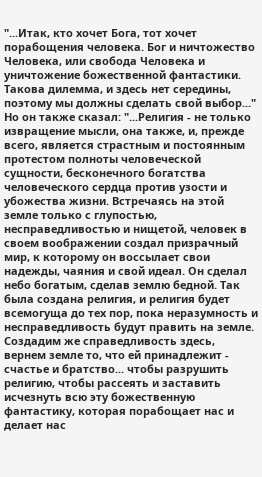"...Итак, кто хочет Бога, тот хочет порабощения человека. Бог и ничтожество Человека, или свобода Человека и уничтожение божественной фантастики. Такова дилемма, и здесь нет середины, поэтому мы должны сделать свой выбор..."
Но он также сказал: "...Религия - не только извращение мысли, она также, и, прежде всего, является страстным и постоянным протестом полноты человеческой сущности, бесконечного богатства человеческого сердца против узости и убожества жизни. Встречаясь на этой земле только с глупостью, несправедливостью и нищетой, человек в своем воображении создал призрачный мир, к которому он воссылает свои надежды, чаяния и свой идеал. Он сделал небо богатым, сделав землю бедной. Так была создана религия, и религия будет всемогуща до тех пор, пока неразумность и несправедливость будут править на земле. Создадим же справедливость здесь, вернем земле то, что ей принадлежит - счастье и братство... чтобы разрушить религию, чтобы рассеять и заставить исчезнуть всю эту божественную фантастику, которая порабощает нас и делает нас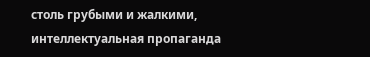столь грубыми и жалкими, интеллектуальная пропаганда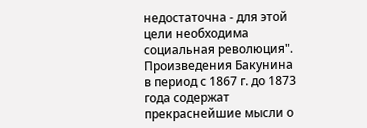недостаточна - для этой цели необходима социальная революция".
Произведения Бакунина в период с 1867 г. до 1873 года содержат прекраснейшие мысли о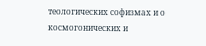теологических софизмах и о космогонических и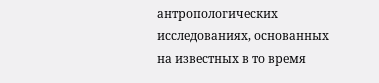антропологических исследованиях, основанных на известных в то время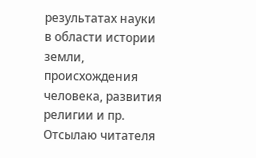результатах науки в области истории земли, происхождения человека, развития религии и пр. Отсылаю читателя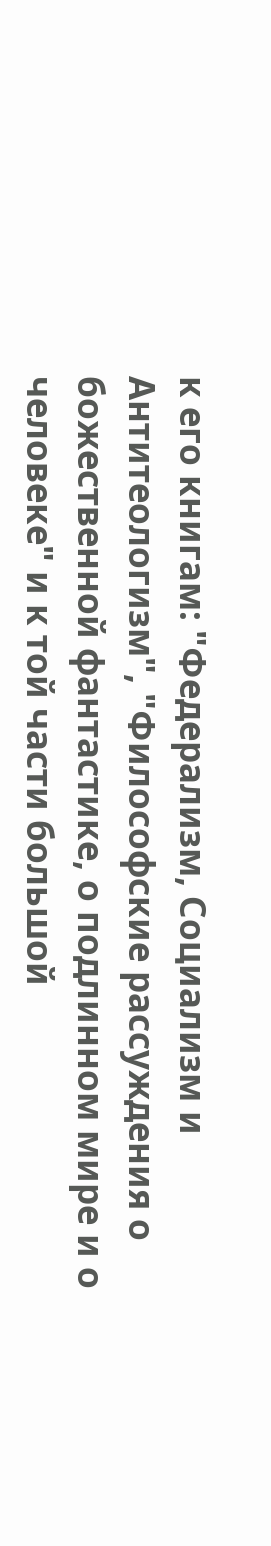к его книгам: "Федерализм, Социализм и Антитеологизм", "Философские рассуждения о божественной фантастике, о подлинном мире и о человеке" и к той части большой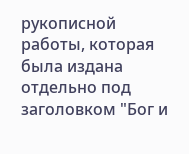рукописной работы, которая была издана отдельно под заголовком "Бог и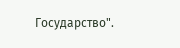Государство".